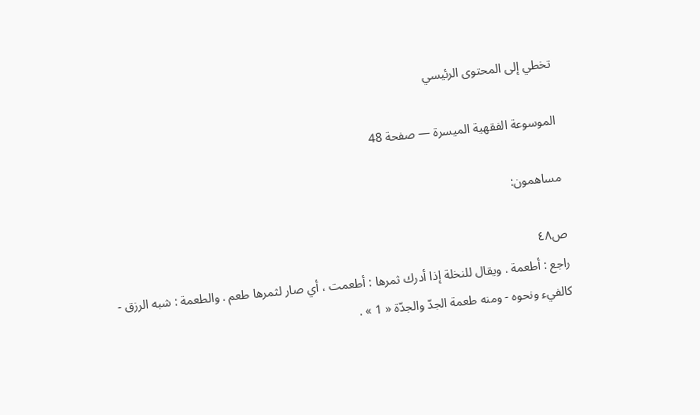تخطي إلى المحتوى الرئيسي

الموسوعة الفقهية الميسرة — صفحة 48

مساهمون:

ص٤٨
راجع : أطعمة . ويقال للنخلة إذا أدرك ثمرها : أطعمت ، أي صار لثمرها طعم . والطعمة : شبه الرزق - كالفيء ونحوه - ومنه طعمة الجدّ والجدّة « 1 » .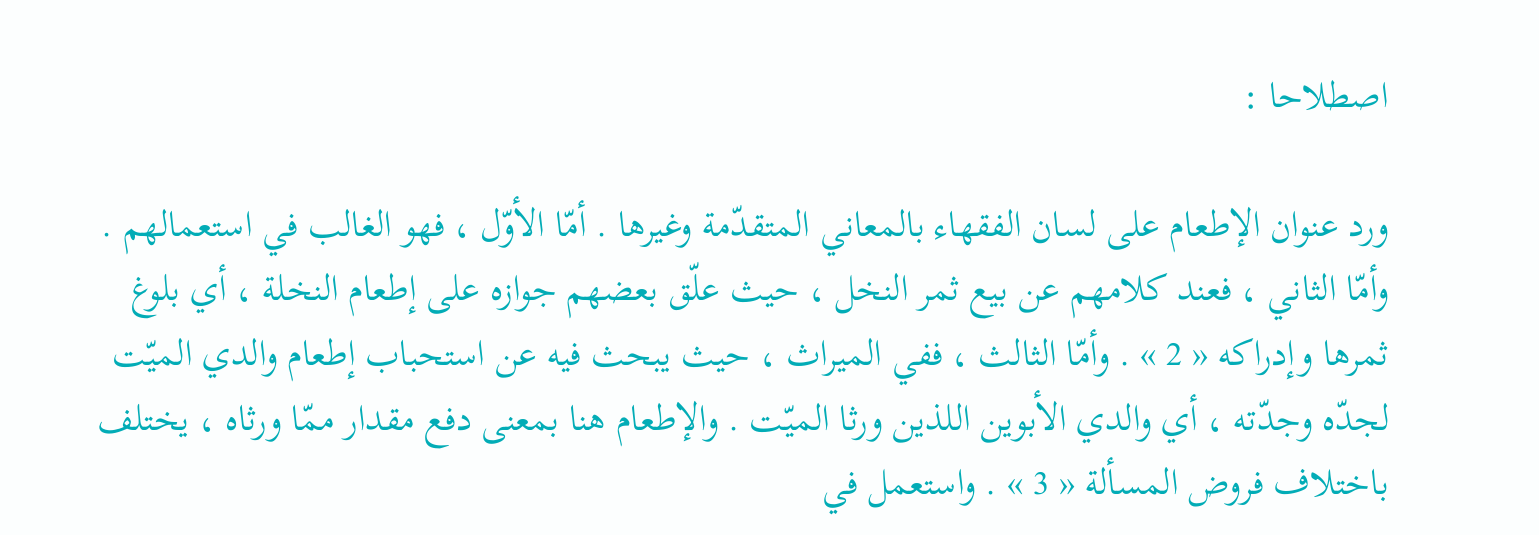اصطلاحا :

ورد عنوان الإطعام على لسان الفقهاء بالمعاني المتقدّمة وغيرها . أمّا الأوّل ، فهو الغالب في استعمالهم . وأمّا الثاني ، فعند كلامهم عن بيع ثمر النخل ، حيث علّق بعضهم جوازه على إطعام النخلة ، أي بلوغ ثمرها وإدراكه « 2 » . وأمّا الثالث ، ففي الميراث ، حيث يبحث فيه عن استحباب إطعام والدي الميّت لجدّه وجدّته ، أي والدي الأبوين اللذين ورثا الميّت . والإطعام هنا بمعنى دفع مقدار ممّا ورثاه ، يختلف باختلاف فروض المسألة « 3 » . واستعمل في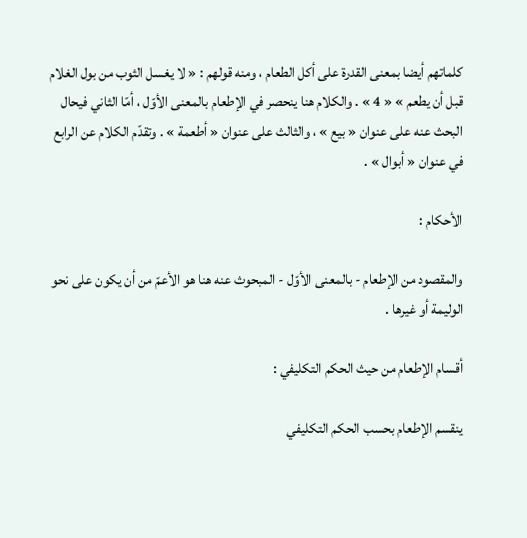كلماتهم أيضا بمعنى القدرة على أكل الطعام ، ومنه قولهم : « لا يغسل الثوب من بول الغلام قبل أن يطعم » « 4 » . والكلام هنا ينحصر في الإطعام بالمعنى الأوّل ، أمّا الثاني فيحال البحث عنه على عنوان « بيع » ، والثالث على عنوان « أطعمة » . وتقدّم الكلام عن الرابع في عنوان « أبوال » .

الأحكام :

والمقصود من الإطعام - بالمعنى الأوّل - المبحوث عنه هنا هو الأعمّ من أن يكون على نحو الوليمة أو غيرها .

أقسام الإطعام من حيث الحكم التكليفي :

ينقسم الإطعام بحسب الحكم التكليفي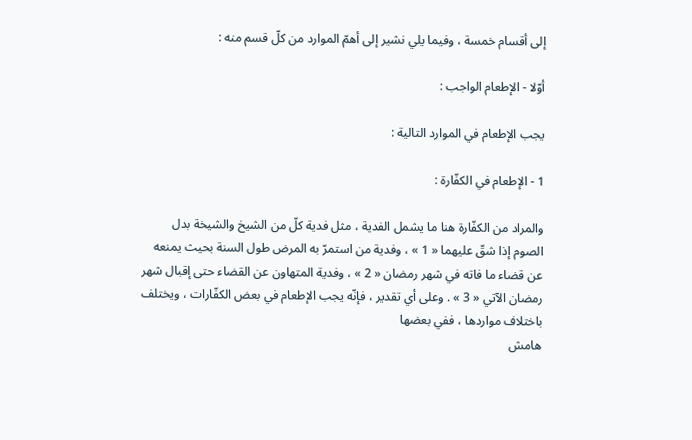إلى أقسام خمسة ، وفيما يلي نشير إلى أهمّ الموارد من كلّ قسم منه :

أوّلا - الإطعام الواجب :

يجب الإطعام في الموارد التالية :

1 - الإطعام في الكفّارة :

والمراد من الكفّارة هنا ما يشمل الفدية ، مثل فدية كلّ من الشيخ والشيخة بدل الصوم إذا شقّ عليهما « 1 » ، وفدية من استمرّ به المرض طول السنة بحيث يمنعه عن قضاء ما فاته في شهر رمضان « 2 » ، وفدية المتهاون عن القضاء حتى إقبال شهر رمضان الآتي « 3 » . وعلى أي تقدير ، فإنّه يجب الإطعام في بعض الكفّارات ، ويختلف باختلاف مواردها ، ففي بعضها
هامش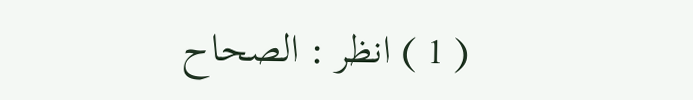( 1 ) انظر : الصحاح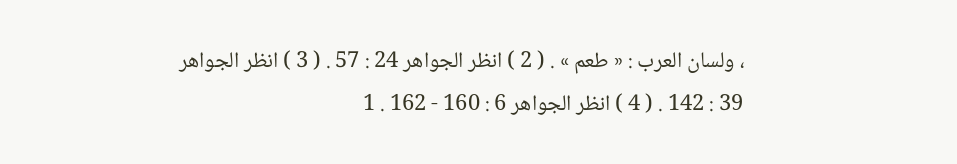، ولسان العرب : « طعم » . ( 2 ) انظر الجواهر 24 : 57 . ( 3 ) انظر الجواهر 39 : 142 . ( 4 ) انظر الجواهر 6 : 160 - 162 . 1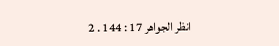انظر الجواهر 17 : 144 . 2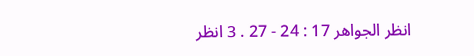انظر الجواهر 17 : 24 - 27 . 3 انظر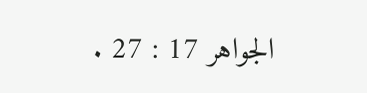الجواهر 17 : 27 .